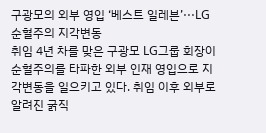구광모의 외부 영입 ‘베스트 일레븐’···LG 순혈주의 지각변동
취임 4년 차를 맞은 구광모 LG그룹 회장이 순혈주의를 타파한 외부 인재 영입으로 지각변동을 일으키고 있다. 취임 이후 외부로 알려진 굵직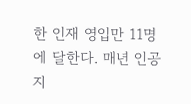한 인재 영입만 11명에 달한다. 매년 인공지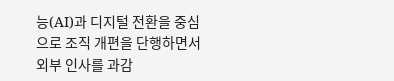능(AI)과 디지털 전환을 중심으로 조직 개편을 단행하면서 외부 인사를 과감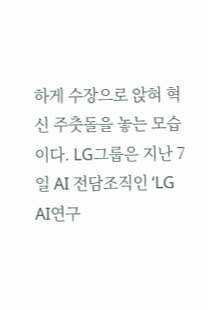하게 수장으로 앉혀 혁신 주춧돌을 놓는 모습이다. LG그룹은 지난 7일 AI 전담조직인 ‘LG AI연구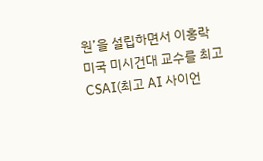원’을 설립하면서 이홍락 미국 미시건대 교수를 최고 CSAI(최고 AI 사이언